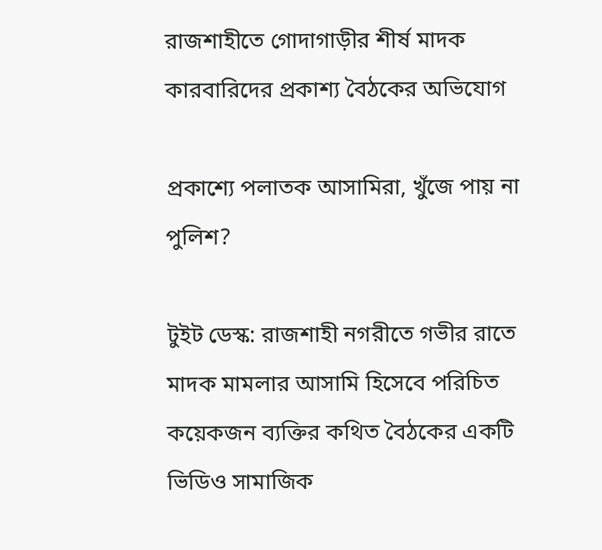রাজশাহীতে গোদাগাড়ীর শীর্ষ মাদক কারবারিদের প্রকাশ্য বৈঠকের অভিযোগ

প্রকাশ্যে পলাতক আসামিরা, খুঁজে পায় না পুলিশ?

টুইট ডেস্ক: রাজশাহী নগরীতে গভীর রাতে মাদক মামলার আসামি হিসেবে পরিচিত কয়েকজন ব্যক্তির কথিত বৈঠকের একটি ভিডিও সামাজিক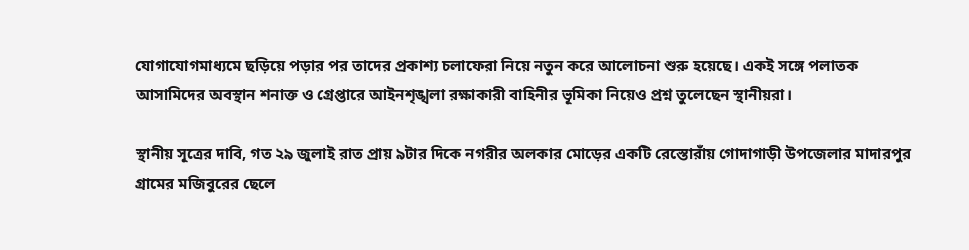যোগাযোগমাধ্যমে ছড়িয়ে পড়ার পর তাদের প্রকাশ্য চলাফেরা নিয়ে নতুন করে আলোচনা শুরু হয়েছে। একই সঙ্গে পলাতক আসামিদের অবস্থান শনাক্ত ও গ্রেপ্তারে আইনশৃঙ্খলা রক্ষাকারী বাহিনীর ভূমিকা নিয়েও প্রশ্ন তুলেছেন স্থানীয়রা।

স্থানীয় সূত্রের দাবি, গত ২৯ জুলাই রাত প্রায় ৯টার দিকে নগরীর অলকার মোড়ের একটি রেস্তোরাঁয় গোদাগাড়ী উপজেলার মাদারপুর গ্রামের মজিবুরের ছেলে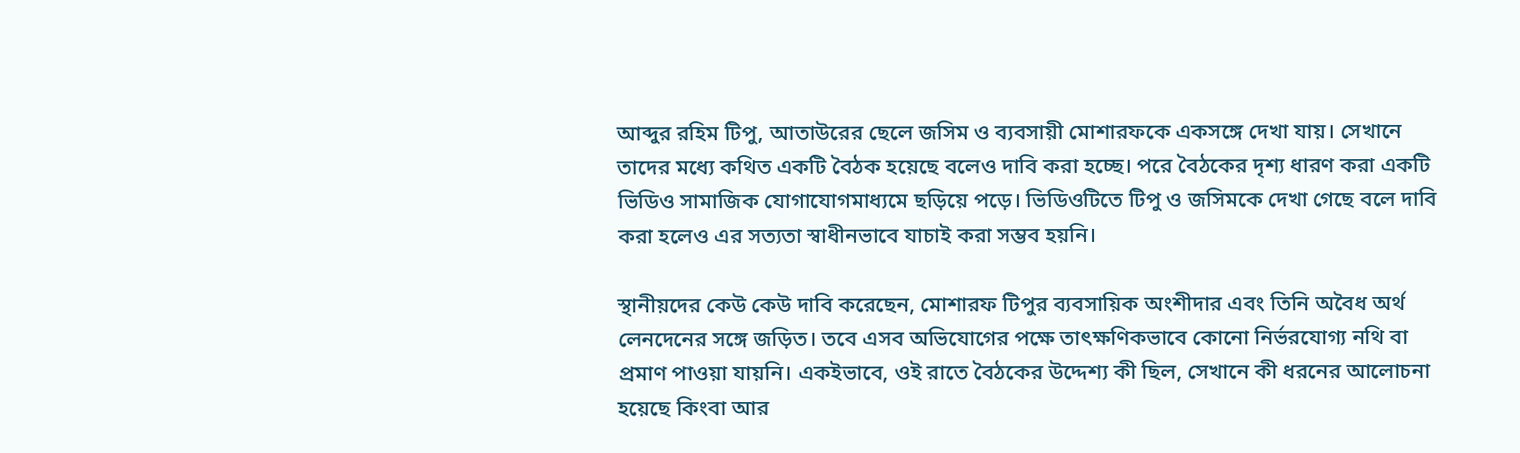আব্দুর রহিম টিপু, আতাউরের ছেলে জসিম ও ব্যবসায়ী মোশারফকে একসঙ্গে দেখা যায়। সেখানে তাদের মধ্যে কথিত একটি বৈঠক হয়েছে বলেও দাবি করা হচ্ছে। পরে বৈঠকের দৃশ্য ধারণ করা একটি ভিডিও সামাজিক যোগাযোগমাধ্যমে ছড়িয়ে পড়ে। ভিডিওটিতে টিপু ও জসিমকে দেখা গেছে বলে দাবি করা হলেও এর সত্যতা স্বাধীনভাবে যাচাই করা সম্ভব হয়নি।

স্থানীয়দের কেউ কেউ দাবি করেছেন, মোশারফ টিপুর ব্যবসায়িক অংশীদার এবং তিনি অবৈধ অর্থ লেনদেনের সঙ্গে জড়িত। তবে এসব অভিযোগের পক্ষে তাৎক্ষণিকভাবে কোনো নির্ভরযোগ্য নথি বা প্রমাণ পাওয়া যায়নি। একইভাবে, ওই রাতে বৈঠকের উদ্দেশ্য কী ছিল, সেখানে কী ধরনের আলোচনা হয়েছে কিংবা আর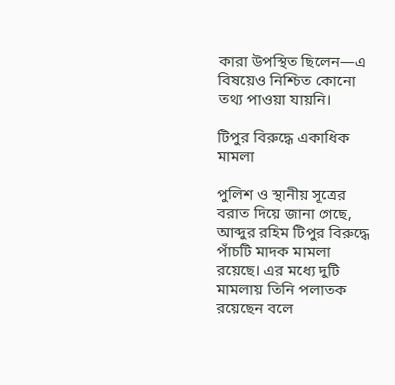কারা উপস্থিত ছিলেন—এ বিষয়েও নিশ্চিত কোনো তথ্য পাওয়া যায়নি।

টিপুর বিরুদ্ধে একাধিক মামলা

পুলিশ ও স্থানীয় সূত্রের বরাত দিয়ে জানা গেছে, আব্দুর রহিম টিপুর বিরুদ্ধে পাঁচটি মাদক মামলা রয়েছে। এর মধ্যে দুটি মামলায় তিনি পলাতক রয়েছেন বলে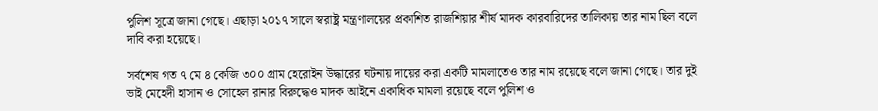পুলিশ সূত্রে জানা গেছে। এছাড়া ২০১৭ সালে স্বরাষ্ট্র মন্ত্রণালয়ের প্রকাশিত রাজশিয়ার শীর্ষ মাদক কারবারিদের তালিকায় তার নাম ছিল বলে দাবি করা হয়েছে।

সর্বশেষ গত ৭ মে ৪ কেজি ৩০০ গ্রাম হেরোইন উদ্ধারের ঘটনায় দায়ের করা একটি মামলাতেও তার নাম রয়েছে বলে জানা গেছে। তার দুই ভাই মেহেদী হাসান ও সোহেল রানার বিরুদ্ধেও মাদক আইনে একাধিক মামলা রয়েছে বলে পুলিশ ও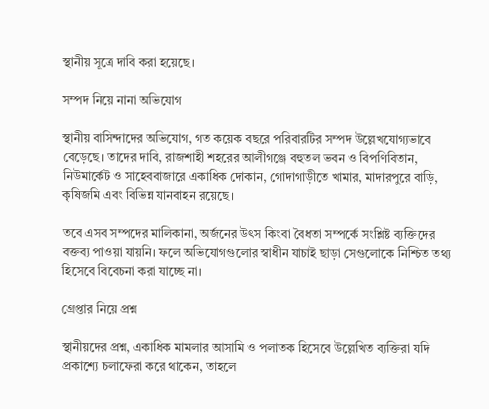স্থানীয় সূত্রে দাবি করা হয়েছে।

সম্পদ নিয়ে নানা অভিযোগ

স্থানীয় বাসিন্দাদের অভিযোগ, গত কয়েক বছরে পরিবারটির সম্পদ উল্লেখযোগ্যভাবে বেড়েছে। তাদের দাবি, রাজশাহী শহরের আলীগঞ্জে বহুতল ভবন ও বিপণিবিতান, নিউমার্কেট ও সাহেববাজারে একাধিক দোকান, গোদাগাড়ীতে খামার, মাদারপুরে বাড়ি, কৃষিজমি এবং বিভিন্ন যানবাহন রয়েছে।

তবে এসব সম্পদের মালিকানা, অর্জনের উৎস কিংবা বৈধতা সম্পর্কে সংশ্লিষ্ট ব্যক্তিদের বক্তব্য পাওয়া যায়নি। ফলে অভিযোগগুলোর স্বাধীন যাচাই ছাড়া সেগুলোকে নিশ্চিত তথ্য হিসেবে বিবেচনা করা যাচ্ছে না।

গ্রেপ্তার নিয়ে প্রশ্ন

স্থানীয়দের প্রশ্ন, একাধিক মামলার আসামি ও পলাতক হিসেবে উল্লেখিত ব্যক্তিরা যদি প্রকাশ্যে চলাফেরা করে থাকেন, তাহলে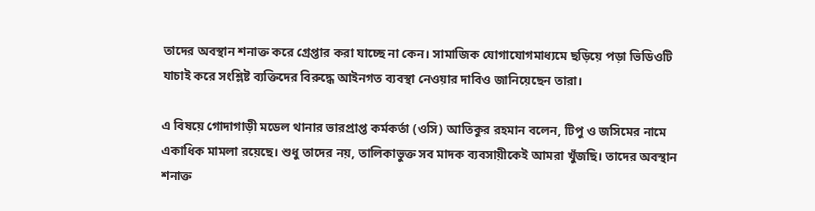তাদের অবস্থান শনাক্ত করে গ্রেপ্তার করা যাচ্ছে না কেন। সামাজিক যোগাযোগমাধ্যমে ছড়িয়ে পড়া ভিডিওটি যাচাই করে সংশ্লিষ্ট ব্যক্তিদের বিরুদ্ধে আইনগত ব্যবস্থা নেওয়ার দাবিও জানিয়েছেন তারা।

এ বিষয়ে গোদাগাড়ী মডেল থানার ভারপ্রাপ্ত কর্মকর্তা (ওসি) আতিকুর রহমান বলেন, টিপু ও জসিমের নামে একাধিক মামলা রয়েছে। শুধু তাদের নয়, তালিকাভুক্ত সব মাদক ব্যবসায়ীকেই আমরা খুঁজছি। তাদের অবস্থান শনাক্ত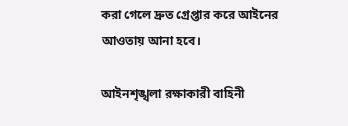করা গেলে দ্রুত গ্রেপ্তার করে আইনের আওতায় আনা হবে।

আইনশৃঙ্খলা রক্ষাকারী বাহিনী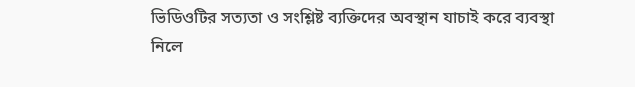ভিডিওটির সত্যতা ও সংশ্লিষ্ট ব্যক্তিদের অবস্থান যাচাই করে ব্যবস্থা নিলে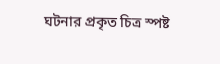ঘটনার প্রকৃত চিত্র স্পষ্ট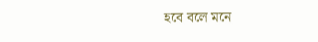হবে বলে মনে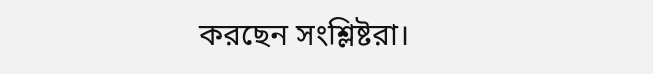করছেন সংশ্লিষ্টরা।